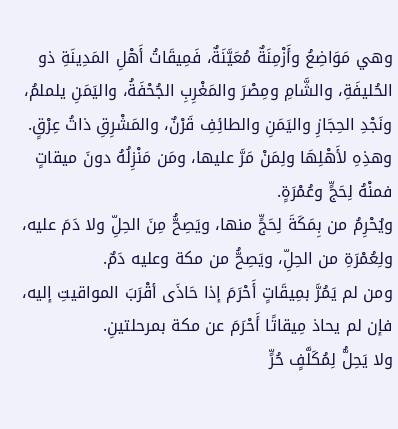وهي مَوَاضِعُ وأَزْمِنَةٌ مُعَيَّنَةٌ، فَمِيقَاتُ أَهْلِ المَدِينَةِ ذو الحُليفَةِ، والشَّامِ ومِصْرَ والمَغْرِبِ الجُحْفَةُ، واليَمَنِ يلملمُ، ونَجْدِ الحِجَازِ واليَمَنِ والطائِفِ قَرْنٌ، والمَشْرِقِ ذاتُ عِرْقٍ. وهذِهِ لأَهْلِهَا ولِمَنْ مَرَّ عليها، ومَن مَنْزِلُهُ دونَ ميقاتٍ فمنْهُ لِحَجٍّ وعُمْرَةٍ.
ويُحْرِمُ من بِمَكَةَ لِحَجٍّ منها، ويَصِحُّ مِنَ الحِلِّ ولا دَمَ عليه، ولِعُمْرَةِ من الحِلِّ، ويَصِحُّ من مكة وعليه دَمٌ.
ومن لم يَمُرَّ بمِيقَاتٍ أَحْرَمَ إذا حَاذَى أقْرَبَ المواقيتِ إليه، فإن لم يحاذ مِيقاتًا أَحْرَمَ عن مكة بمرحلتينِ.
ولا يَحِلُّ لِمُكَلَّفٍ حُرٍّ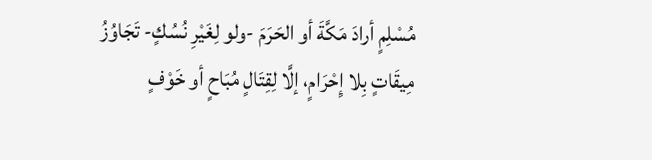مُسْلِمٍ أرادَ مَكَّةَ أو الحَرَمَ -ولو لِغَيْرِ نُسُكٍ- تَجَاوُزُ مِيقَاتٍ بِلا إِحْرَامٍ، إلَّا لِقِتَالٍ مُبَاحٍ أو خَوْفٍ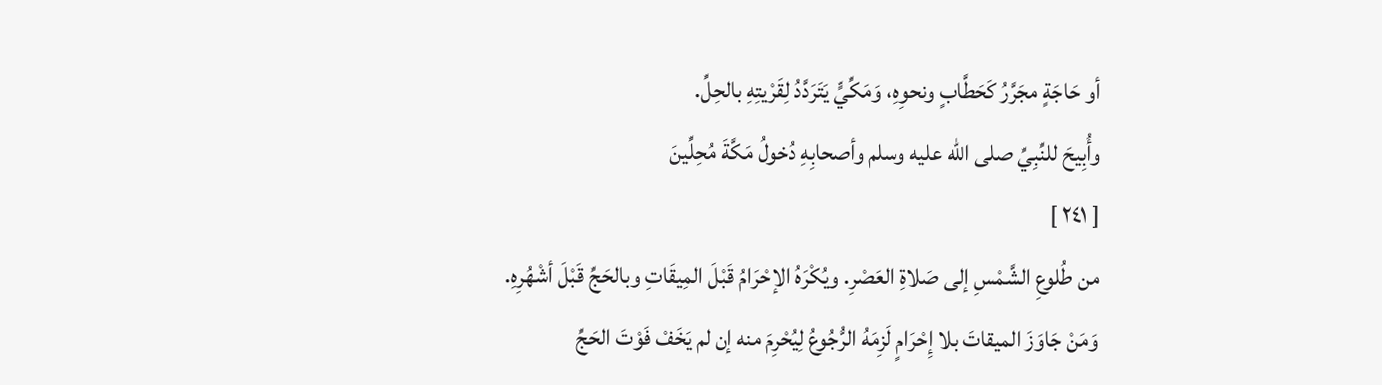أو حَاجَةٍ مجَرَّرُ كَحَطَّابٍ ونحوِهِ، وَمَكِّيٍّ يَتَرَدَّدُ لِقَرْيتِهِ بالحِلِّ.
وأُبِيحَ للنِّبِيِّ صلى الله عليه وسلم وأصحابِهِ دُخولُ مَكَّةَ مُحِلِّينَ
[ ٢٤١ ]
من طُلوعِ الشَّمْسِ إلى صَلاةِ العَصْرِ. ويُكْرَهُ الإحْرَامُ قَبْلَ المِيقَاتِ وبالحَجِّ قَبْلَ أشْهُرِهِ.
وَمَنْ جَاوَزَ الميقاتَ بلا إِحْرَامٍ لَزِمَهُ الرُّجُوعُ لِيُحْرِمَ منه إن لم يَخَفْ فَوْتَ الحَجِّ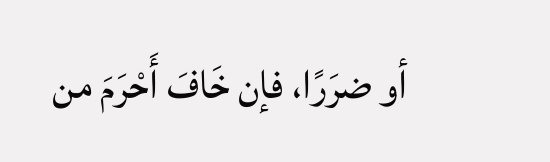أو ضرَرًا، فإن خَافَ أَحْرَمَ من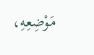مَوْضِعِهِ،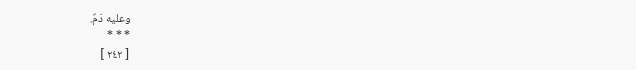وعليه دَمٌ.
* * *
[ ٢٤٢ ]